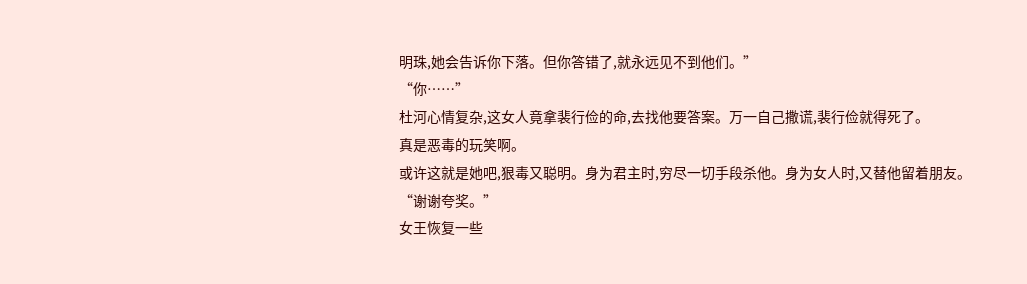明珠,她会告诉你下落。但你答错了,就永远见不到他们。”
“你……”
杜河心情复杂,这女人竟拿裴行俭的命,去找他要答案。万一自己撒谎,裴行俭就得死了。
真是恶毒的玩笑啊。
或许这就是她吧,狠毒又聪明。身为君主时,穷尽一切手段杀他。身为女人时,又替他留着朋友。
“谢谢夸奖。”
女王恢复一些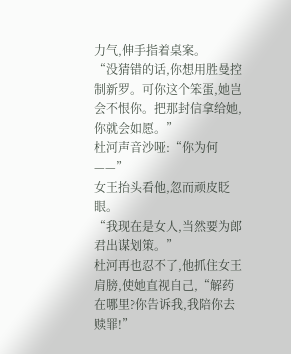力气,伸手指着桌案。
“没猜错的话,你想用胜曼控制新罗。可你这个笨蛋,她岂会不恨你。把那封信拿给她,你就会如愿。”
杜河声音沙哑:“你为何——”
女王抬头看他,忽而顽皮眨眼。
“我现在是女人,当然要为郎君出谋划策。”
杜河再也忍不了,他抓住女王肩膀,使她直视自己,“解药在哪里?你告诉我,我陪你去赎罪!”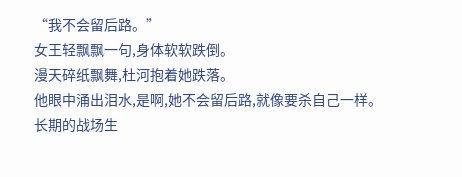“我不会留后路。”
女王轻飘飘一句,身体软软跌倒。
漫天碎纸飘舞,杜河抱着她跌落。
他眼中涌出泪水,是啊,她不会留后路,就像要杀自己一样。
长期的战场生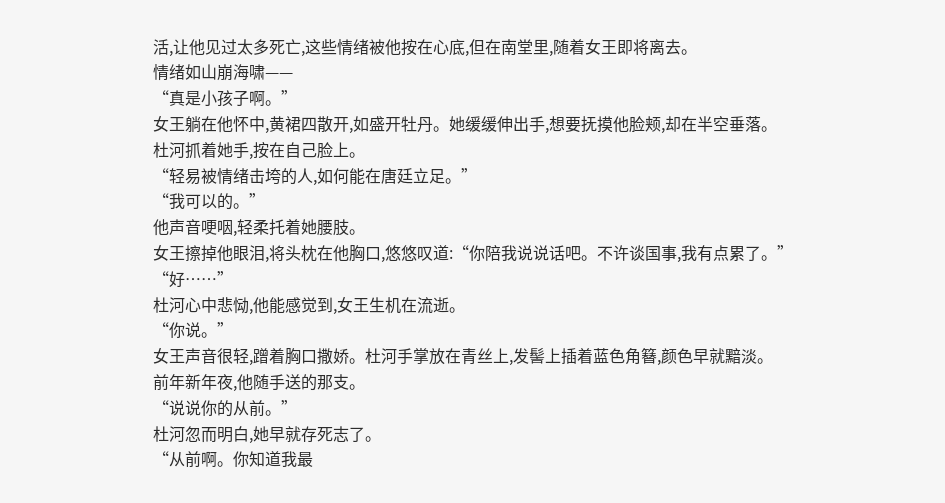活,让他见过太多死亡,这些情绪被他按在心底,但在南堂里,随着女王即将离去。
情绪如山崩海啸——
“真是小孩子啊。”
女王躺在他怀中,黄裙四散开,如盛开牡丹。她缓缓伸出手,想要抚摸他脸颊,却在半空垂落。
杜河抓着她手,按在自己脸上。
“轻易被情绪击垮的人,如何能在唐廷立足。”
“我可以的。”
他声音哽咽,轻柔托着她腰肢。
女王擦掉他眼泪,将头枕在他胸口,悠悠叹道:“你陪我说说话吧。不许谈国事,我有点累了。”
“好……”
杜河心中悲恸,他能感觉到,女王生机在流逝。
“你说。”
女王声音很轻,蹭着胸口撒娇。杜河手掌放在青丝上,发髻上插着蓝色角簮,颜色早就黯淡。
前年新年夜,他随手送的那支。
“说说你的从前。”
杜河忽而明白,她早就存死志了。
“从前啊。你知道我最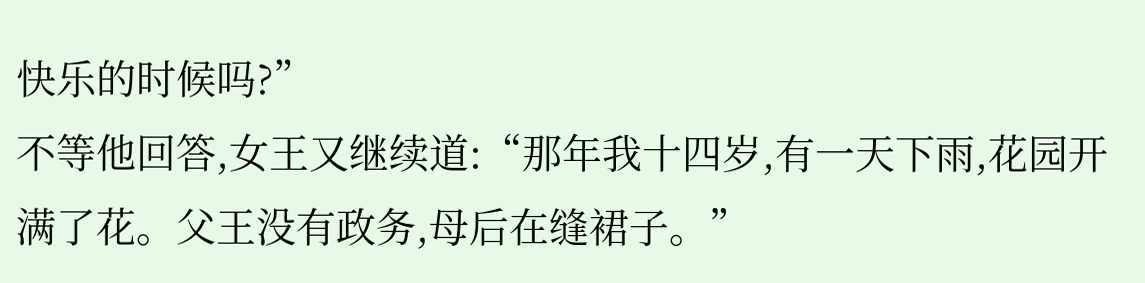快乐的时候吗?”
不等他回答,女王又继续道:“那年我十四岁,有一天下雨,花园开满了花。父王没有政务,母后在缝裙子。”